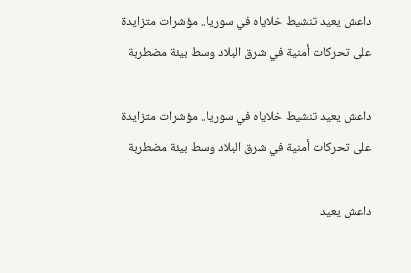داعش يعيد تنشيط خلاياه في سوريا.. مؤشرات متزايدة على تحركات أمنية في شرق البلاد وسط بيئة مضطربة

داعش يعيد تنشيط خلاياه في سوريا.. مؤشرات متزايدة على تحركات أمنية في شرق البلاد وسط بيئة مضطربة

داعش يعيد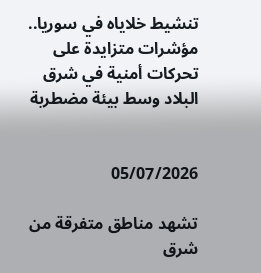تنشيط خلاياه في سوريا.. مؤشرات متزايدة على تحركات أمنية في شرق البلاد وسط بيئة مضطربة


05/07/2026

تشهد مناطق متفرقة من شرق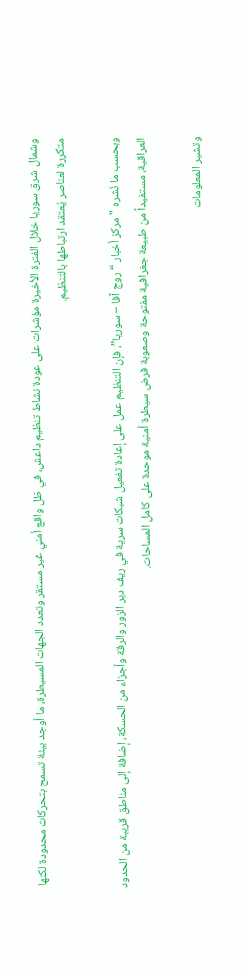وشمال شرق سوريا خلال الفترة الأخيرة مؤشرات على عودة نشاط تنظيم داعش، في ظل واقع أمني غير مستقر وتعدد الجهات المسيطرة، ما أوجد بيئة تسمح بتحركات محدودة لكنها متكررة لعناصر يُعتقد ارتباطها بالتنظيم.

وبحسب ما نُشره "مركز أخبار “روج آفا – سوريا”، فإن التنظيم عمل على إعادة تفعيل شبكات سرية في ريف دير الزور والرقة وأجزاء من الحسكة، إضافة إلى مناطق قريبة من الحدود العراقية، مستفيداً من طبيعة جغرافية مفتوحة وصعوبة فرض سيطرة أمنية موحدة على كامل المساحات.

وتشير المعلومات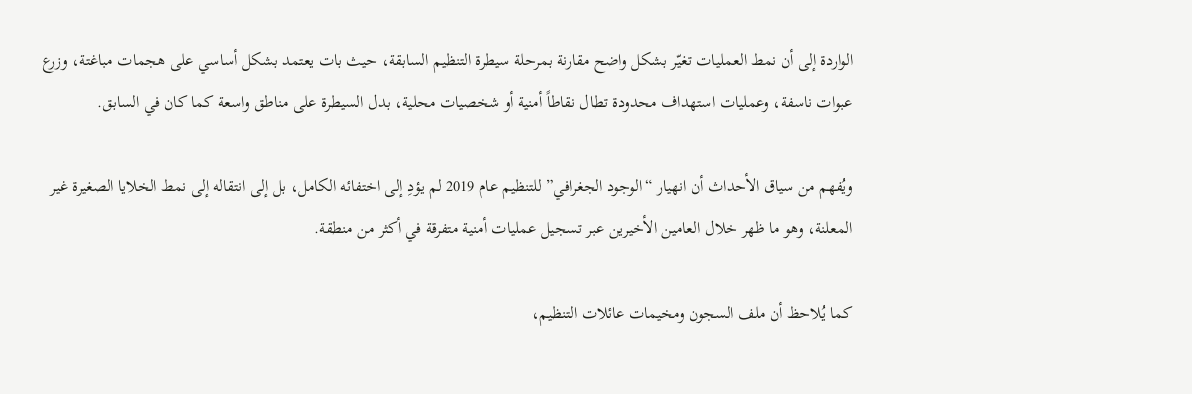الواردة إلى أن نمط العمليات تغيّر بشكل واضح مقارنة بمرحلة سيطرة التنظيم السابقة، حيث بات يعتمد بشكل أساسي على هجمات مباغتة، وزرع عبوات ناسفة، وعمليات استهداف محدودة تطال نقاطاً أمنية أو شخصيات محلية، بدل السيطرة على مناطق واسعة كما كان في السابق.

ويُفهم من سياق الأحداث أن انهيار “الوجود الجغرافي” للتنظيم عام 2019 لم يؤدِ إلى اختفائه الكامل، بل إلى انتقاله إلى نمط الخلايا الصغيرة غير المعلنة، وهو ما ظهر خلال العامين الأخيرين عبر تسجيل عمليات أمنية متفرقة في أكثر من منطقة.

كما يُلاحظ أن ملف السجون ومخيمات عائلات التنظيم،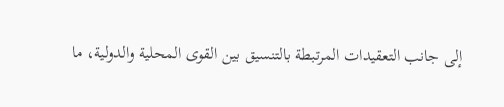إلى جانب التعقيدات المرتبطة بالتنسيق بين القوى المحلية والدولية، ما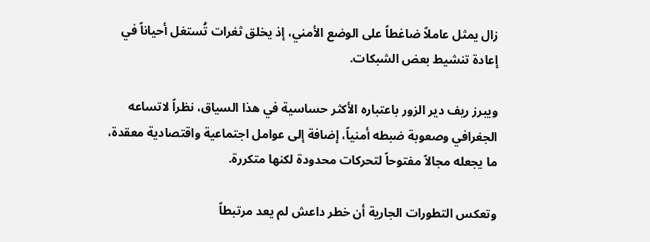زال يمثل عاملاً ضاغطاً على الوضع الأمني، إذ يخلق ثغرات تُستغل أحياناً في إعادة تنشيط بعض الشبكات.

ويبرز ريف دير الزور باعتباره الأكثر حساسية في هذا السياق، نظراً لاتساعه الجغرافي وصعوبة ضبطه أمنياً، إضافة إلى عوامل اجتماعية واقتصادية معقدة، ما يجعله مجالاً مفتوحاً لتحركات محدودة لكنها متكررة.

وتعكس التطورات الجارية أن خطر داعش لم يعد مرتبطاً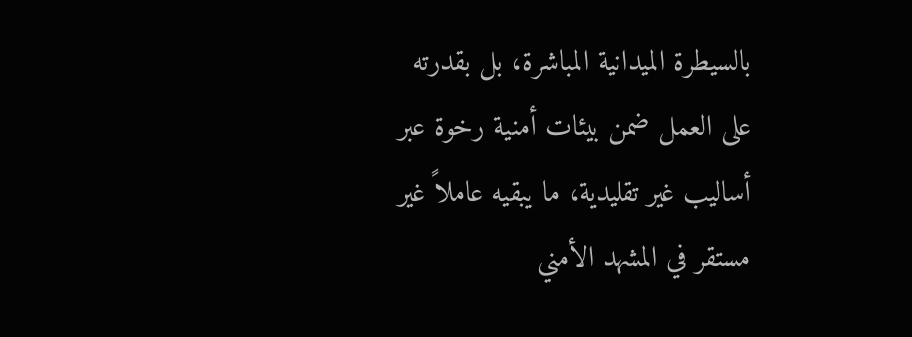بالسيطرة الميدانية المباشرة، بل بقدرته على العمل ضمن بيئات أمنية رخوة عبر أساليب غير تقليدية، ما يبقيه عاملاً غير مستقر في المشهد الأمني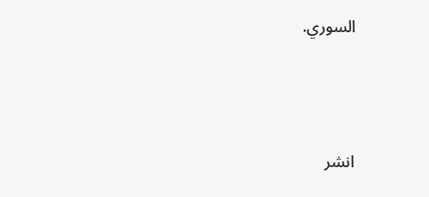السوري.



انشر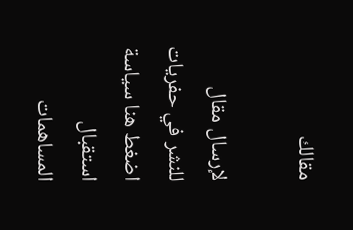مقالك

لإرسال مقال للنشر في حفريات اضغط هنا سياسة استقبال المساهمات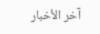آخر الأخبار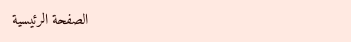الصفحة الرئيسية